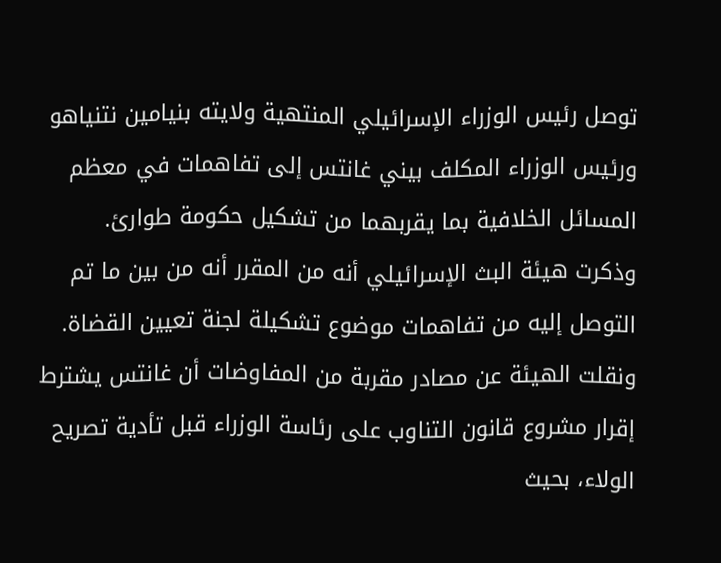توصل رئيس الوزراء الإسرائيلي المنتهية ولايته بنيامين نتنياهو ورئيس الوزراء المكلف بيني غانتس إلى تفاهمات في معظم المسائل الخلافية بما يقربهما من تشكيل حكومة طوارئ.
وذكرت هيئة البث الإسرائيلي أنه من المقرر أنه من بين ما تم التوصل إليه من تفاهمات موضوع تشكيلة لجنة تعيين القضاة. ونقلت الهيئة عن مصادر مقربة من المفاوضات أن غانتس يشترط إقرار مشروع قانون التناوب على رئاسة الوزراء قبل تأدية تصريح الولاء، بحيث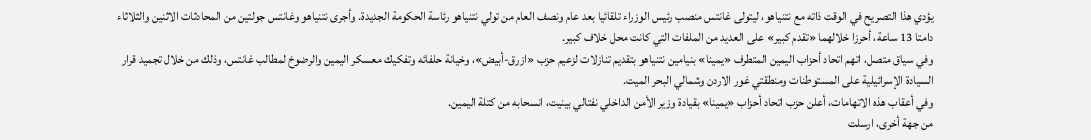يؤدي هذا التصريح في الوقت ذاته مع نتنياهو، ليتولى غانتس منصب رئيس الوزراء تلقائيا بعد عام ونصف العام من تولي نتنياهو رئاسة الحكومة الجديدة. وأجرى نتنياهو وغانتس جولتين من المحادثات الاثنين والثلاثاء دامتا 13 ساعة، أحرزا خلالهما «تقدم كبير» على العديد من الملفات التي كانت محل خلاف كبير.
وفي سياق متصل، اتهم اتحاد أحزاب اليمين المتطرف «يمينا» بنيامين نتنياهو بتقديم تنازلات لزعيم حزب «ازرق-أبيض»، وخيانة حلفائه وتفكيك معسكر اليمين والرضوخ لمطالب غانتس، وذلك من خلال تجميد قرار السيادة الإسرائيلية على المستوطنات ومنطقتي غور الاردن وشمالي البحر الميت.
وفي أعقاب هذه الاتهامات، أعلن حزب اتحاد أحزاب «يمينا» بقيادة وزير الأمن الداخلي نفتالي بينيت، انسحابه من كتلة اليمين.
من جهة أخرى، ارسلت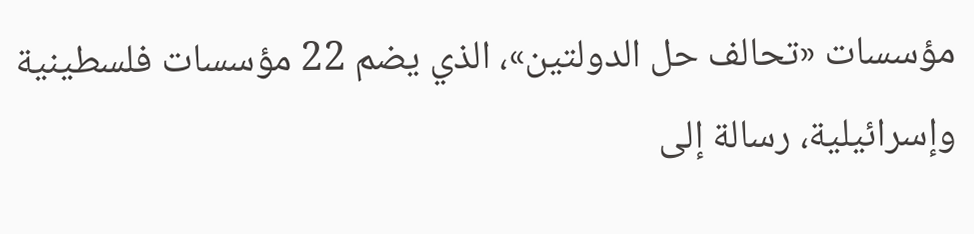مؤسسات «تحالف حل الدولتين»، الذي يضم 22 مؤسسات فلسطينية وإسرائيلية، رسالة إلى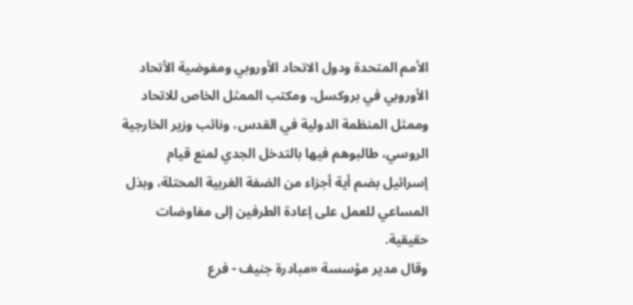الأمم المتحدة ودول الاتحاد الأوروبي ومفوضية الأتحاد الأوروبي في بروكسل، ومكتب الممثل الخاص للاتحاد وممثل المنظمة الدولية في القدس، ونائب وزير الخارجية الروسي، طالبوهم فيها بالتدخل الجدي لمنع قيام إسرائيل بضم أية أجزاء من الضفة الغربية المحتلة، وبذل المساعي للعمل على إعادة الطرفين إلى مفاوضات حقيقية.
وقال مدير مؤسسة «مبادرة جنيف - فرع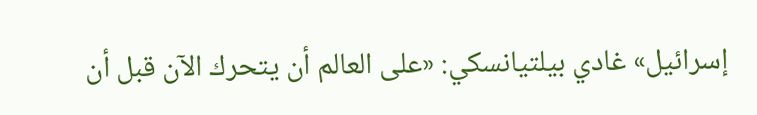إسرائيل» غادي بيلتيانسكي: «على العالم أن يتحرك الآن قبل أن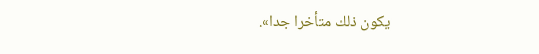يكون ذلك متأخرا جدا».